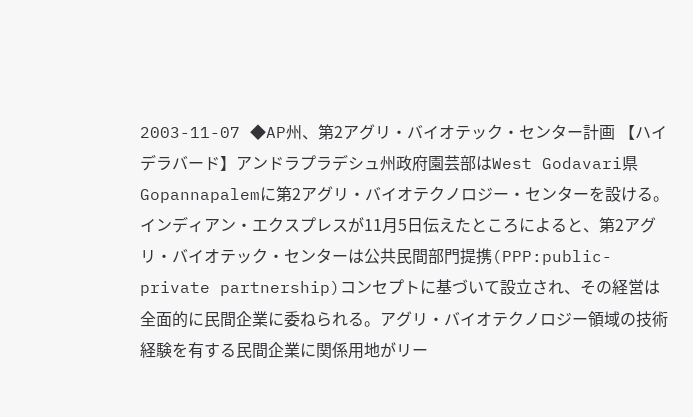2003-11-07 ◆AP州、第2アグリ・バイオテック・センター計画 【ハイデラバード】アンドラプラデシュ州政府園芸部はWest Godavari県Gopannapalemに第2アグリ・バイオテクノロジー・センターを設ける。 インディアン・エクスプレスが11月5日伝えたところによると、第2アグリ・バイオテック・センターは公共民間部門提携(PPP:public-private partnership)コンセプトに基づいて設立され、その経営は全面的に民間企業に委ねられる。アグリ・バイオテクノロジー領域の技術経験を有する民間企業に関係用地がリー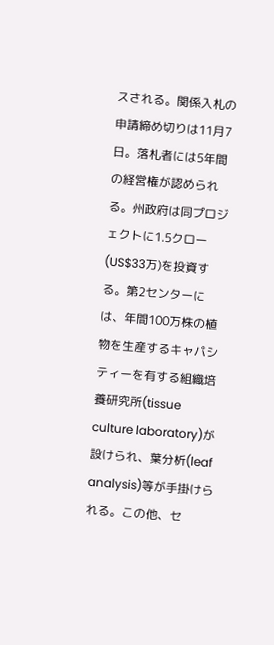スされる。関係入札の申請締め切りは11月7日。落札者には5年間の経営権が認められる。州政府は同プロジェクトに1.5クロー(US$33万)を投資する。第2センターには、年間100万株の植物を生産するキャパシティーを有する組織培養研究所(tissue culture laboratory)が設けられ、葉分析(leaf analysis)等が手掛けられる。この他、セ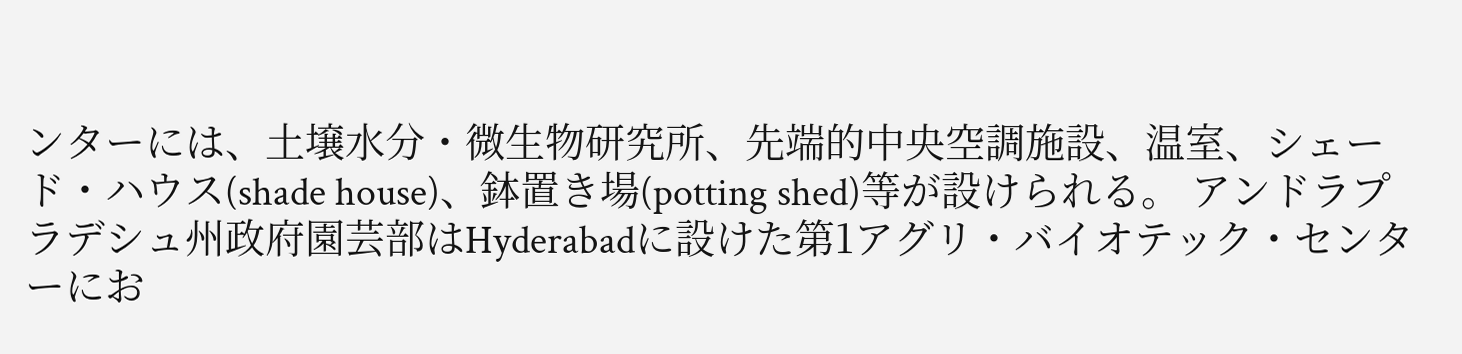ンターには、土壌水分・微生物研究所、先端的中央空調施設、温室、シェード・ハウス(shade house)、鉢置き場(potting shed)等が設けられる。 アンドラプラデシュ州政府園芸部はHyderabadに設けた第1アグリ・バイオテック・センターにお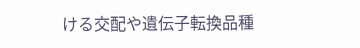ける交配や遺伝子転換品種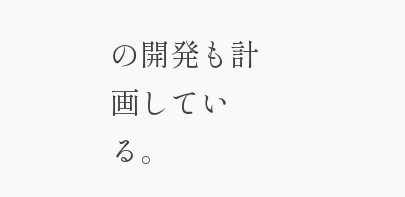の開発も計画している。